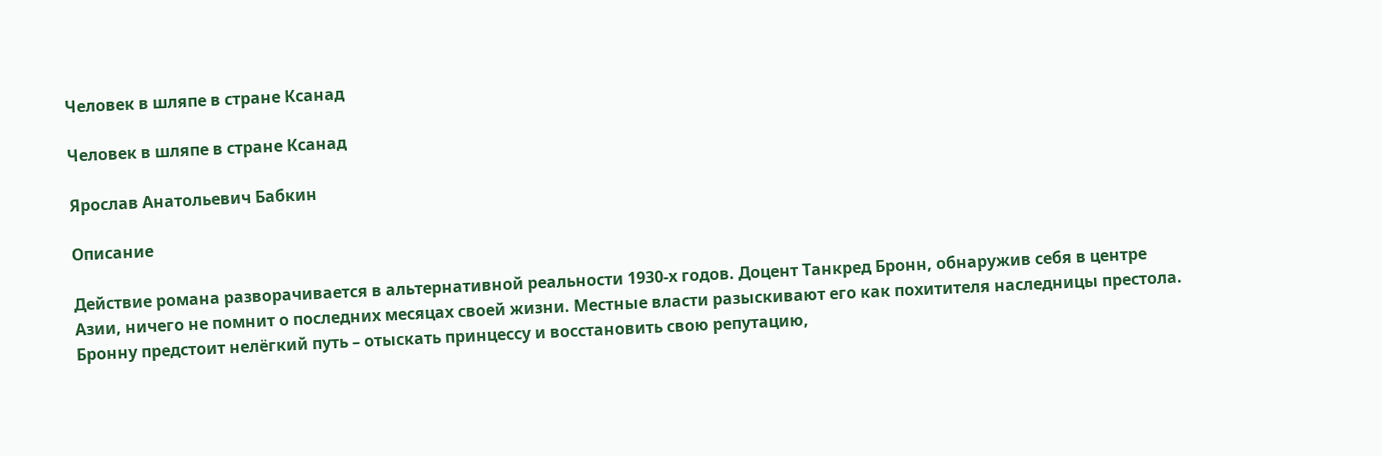Человек в шляпе в стране Ксанад

Человек в шляпе в стране Ксанад

Ярослав Анатольевич Бабкин

Описание

Действие романа разворачивается в альтернативной реальности 1930-х годов. Доцент Танкред Бронн, обнаружив себя в центре Азии, ничего не помнит о последних месяцах своей жизни. Местные власти разыскивают его как похитителя наследницы престола. Бронну предстоит нелёгкий путь – отыскать принцессу и восстановить свою репутацию,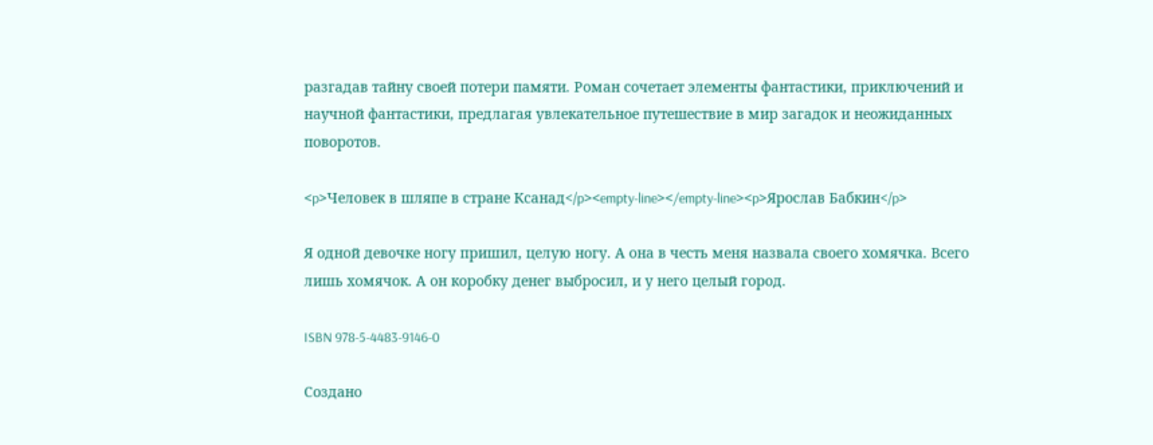разгадав тайну своей потери памяти. Роман сочетает элементы фантастики, приключений и научной фантастики, предлагая увлекательное путешествие в мир загадок и неожиданных поворотов.

<p>Человек в шляпе в стране Ксанад</p><empty-line></empty-line><p>Ярослав Бабкин</p>

Я одной девочке ногу пришил, целую ногу. А она в честь меня назвала своего хомячка. Всего лишь хомячок. А он коробку денег выбросил, и у него целый город.

ISBN 978-5-4483-9146-0

Создано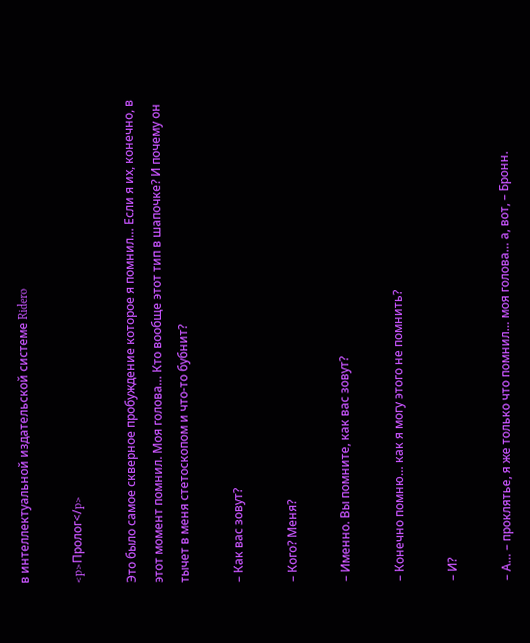в интеллектуальной издательской системе Ridero

<p>Пролог</p>

Это было самое скверное пробуждение которое я помнил… Если я их, конечно, в этот момент помнил. Моя голова… Кто вообще этот тип в шапочке? И почему он тычет в меня стетоскопом и что-то бубнит?

– Как вас зовут?

– Кого? Меня?

– Именно. Вы помните, как вас зовут?

– Конечно помню… как я могу этого не помнить?

– И?

– А… – проклятье, я же только что помнил… моя голова… а, вот, – Бронн.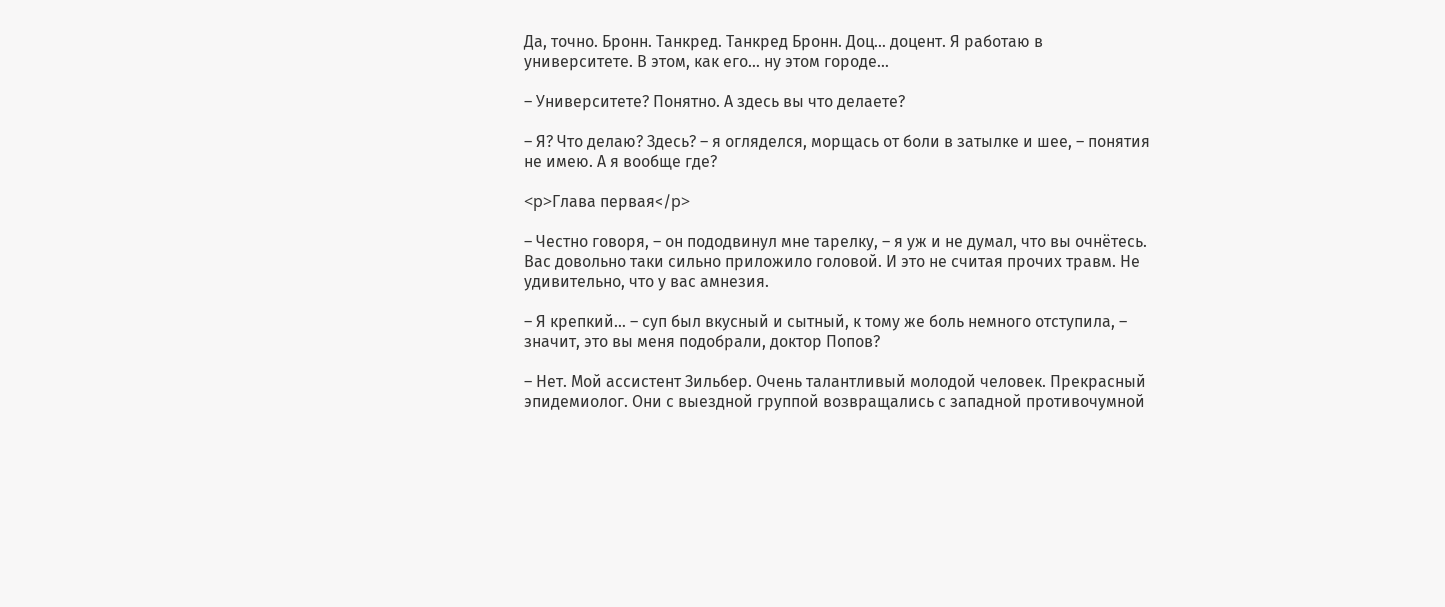Да, точно. Бронн. Танкред. Танкред Бронн. Доц… доцент. Я работаю в университете. В этом, как его… ну этом городе…

– Университете? Понятно. А здесь вы что делаете?

– Я? Что делаю? Здесь? – я огляделся, морщась от боли в затылке и шее, – понятия не имею. А я вообще где?

<p>Глава первая</p>

– Честно говоря, – он пододвинул мне тарелку, – я уж и не думал, что вы очнётесь. Вас довольно таки сильно приложило головой. И это не считая прочих травм. Не удивительно, что у вас амнезия.

– Я крепкий… – суп был вкусный и сытный, к тому же боль немного отступила, – значит, это вы меня подобрали, доктор Попов?

– Нет. Мой ассистент Зильбер. Очень талантливый молодой человек. Прекрасный эпидемиолог. Они с выездной группой возвращались с западной противочумной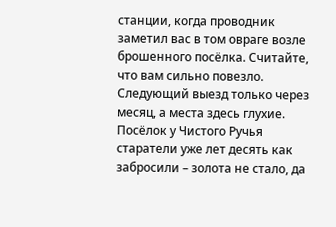станции, когда проводник заметил вас в том овраге возле брошенного посёлка. Считайте, что вам сильно повезло. Следующий выезд только через месяц, а места здесь глухие. Посёлок у Чистого Ручья старатели уже лет десять как забросили – золота не стало, да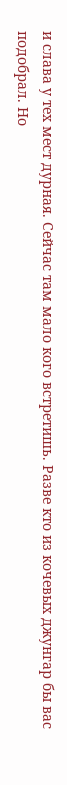и слава у тех мест дурная. Сейчас там мало кого встретишь. Разве кто из кочевых джунгар бы вас подобрал. Но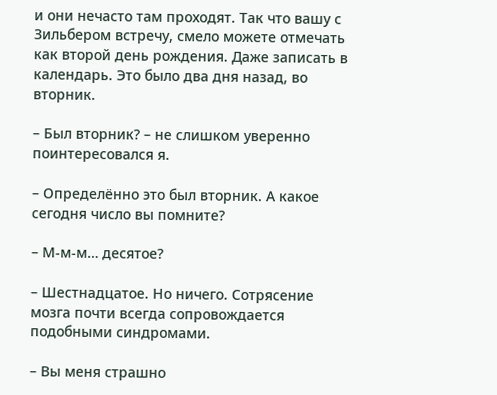и они нечасто там проходят. Так что вашу с Зильбером встречу, смело можете отмечать как второй день рождения. Даже записать в календарь. Это было два дня назад, во вторник.

– Был вторник? – не слишком уверенно поинтересовался я.

– Определённо это был вторник. А какое сегодня число вы помните?

– М-м-м… десятое?

– Шестнадцатое. Но ничего. Сотрясение мозга почти всегда сопровождается подобными синдромами.

– Вы меня страшно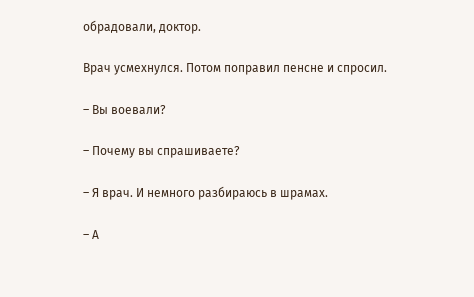обрадовали, доктор.

Врач усмехнулся. Потом поправил пенсне и спросил.

– Вы воевали?

– Почему вы спрашиваете?

– Я врач. И немного разбираюсь в шрамах.

– А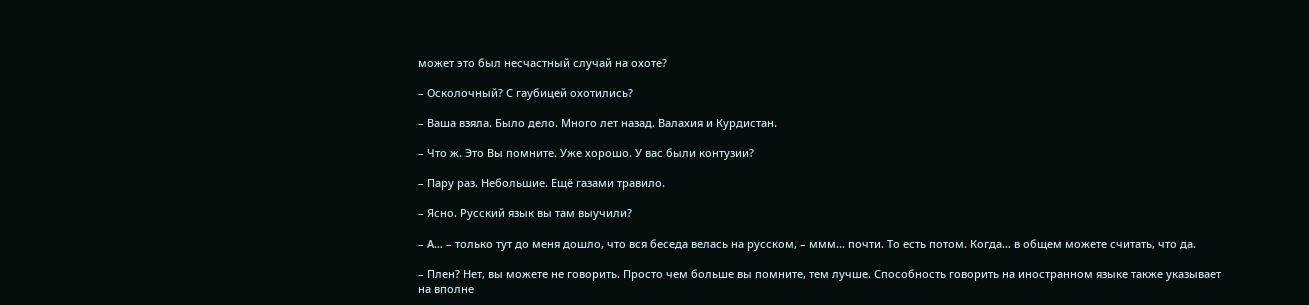может это был несчастный случай на охоте?

– Осколочный? С гаубицей охотились?

– Ваша взяла. Было дело. Много лет назад. Валахия и Курдистан.

– Что ж. Это Вы помните. Уже хорошо. У вас были контузии?

– Пару раз. Небольшие. Ещё газами травило.

– Ясно. Русский язык вы там выучили?

– А… – только тут до меня дошло, что вся беседа велась на русском, – ммм… почти. То есть потом. Когда… в общем можете считать, что да.

– Плен? Нет, вы можете не говорить. Просто чем больше вы помните, тем лучше. Способность говорить на иностранном языке также указывает на вполне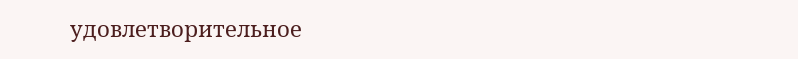удовлетворительное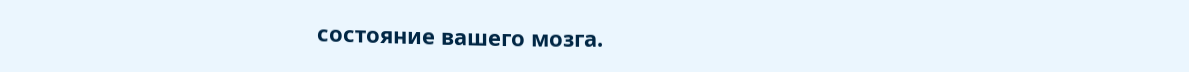состояние вашего мозга.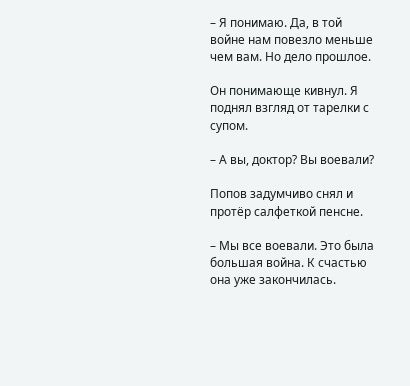– Я понимаю. Да, в той войне нам повезло меньше чем вам. Но дело прошлое.

Он понимающе кивнул. Я поднял взгляд от тарелки с супом.

– А вы, доктор? Вы воевали?

Попов задумчиво снял и протёр салфеткой пенсне.

– Мы все воевали. Это была большая война. К счастью она уже закончилась.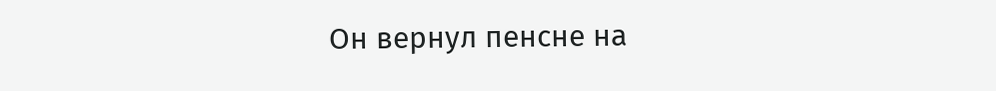Он вернул пенсне на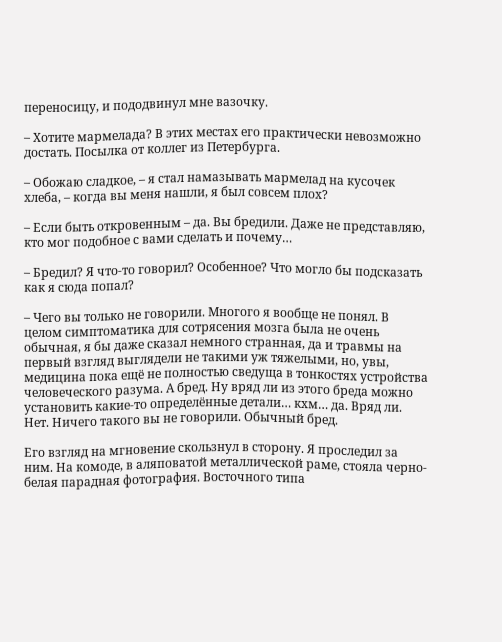переносицу, и пододвинул мне вазочку.

– Хотите мармелада? В этих местах его практически невозможно достать. Посылка от коллег из Петербурга.

– Обожаю сладкое, – я стал намазывать мармелад на кусочек хлеба, – когда вы меня нашли, я был совсем плох?

– Если быть откровенным – да. Вы бредили. Даже не представляю, кто мог подобное с вами сделать и почему…

– Бредил? Я что-то говорил? Особенное? Что могло бы подсказать как я сюда попал?

– Чего вы только не говорили. Многого я вообще не понял. В целом симптоматика для сотрясения мозга была не очень обычная, я бы даже сказал немного странная, да и травмы на первый взгляд выглядели не такими уж тяжелыми, но, увы, медицина пока ещё не полностью сведуща в тонкостях устройства человеческого разума. А бред. Ну вряд ли из этого бреда можно установить какие-то определённые детали… кхм… да. Вряд ли. Нет. Ничего такого вы не говорили. Обычный бред.

Его взгляд на мгновение скользнул в сторону. Я проследил за ним. На комоде, в аляповатой металлической раме, стояла черно-белая парадная фотография. Восточного типа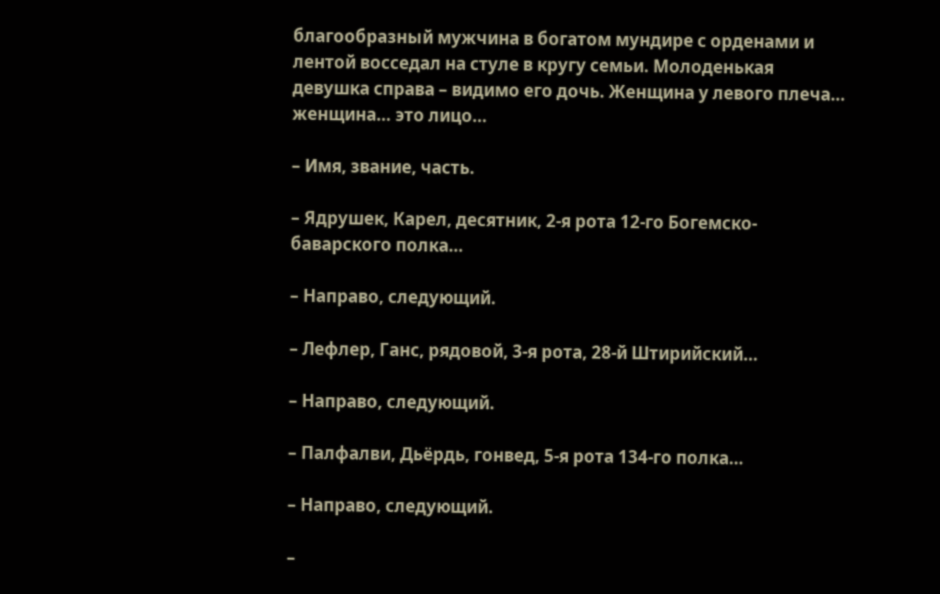благообразный мужчина в богатом мундире с орденами и лентой восседал на стуле в кругу семьи. Молоденькая девушка справа – видимо его дочь. Женщина у левого плеча… женщина… это лицо…

– Имя, звание, часть.

– Ядрушек, Карел, десятник, 2-я рота 12-го Богемско-баварского полка…

– Направо, следующий.

– Лефлер, Ганс, рядовой, 3-я рота, 28-й Штирийский…

– Направо, следующий.

– Палфалви, Дьёрдь, гонвед, 5-я рота 134-го полка…

– Направо, следующий.

–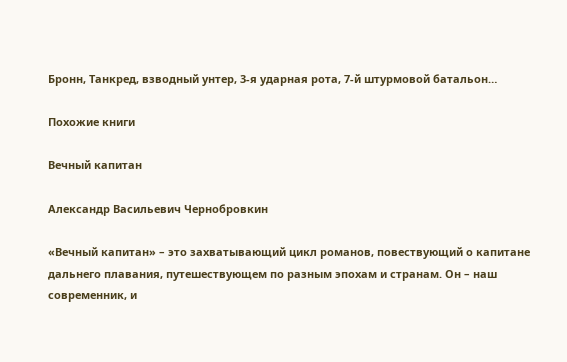Бронн, Танкред, взводный унтер, 3-я ударная рота, 7-й штурмовой батальон…

Похожие книги

Вечный капитан

Александр Васильевич Чернобровкин

«Вечный капитан» – это захватывающий цикл романов, повествующий о капитане дальнего плавания, путешествующем по разным эпохам и странам. Он – наш современник, и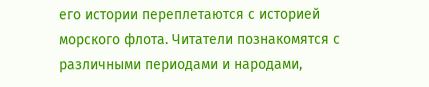его истории переплетаются с историей морского флота. Читатели познакомятся с различными периодами и народами,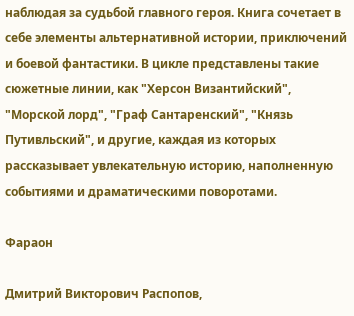наблюдая за судьбой главного героя. Книга сочетает в себе элементы альтернативной истории, приключений и боевой фантастики. В цикле представлены такие сюжетные линии, как "Херсон Византийский", "Морской лорд", "Граф Сантаренский", "Князь Путивльский", и другие, каждая из которых рассказывает увлекательную историю, наполненную событиями и драматическими поворотами.

Фараон

Дмитрий Викторович Распопов,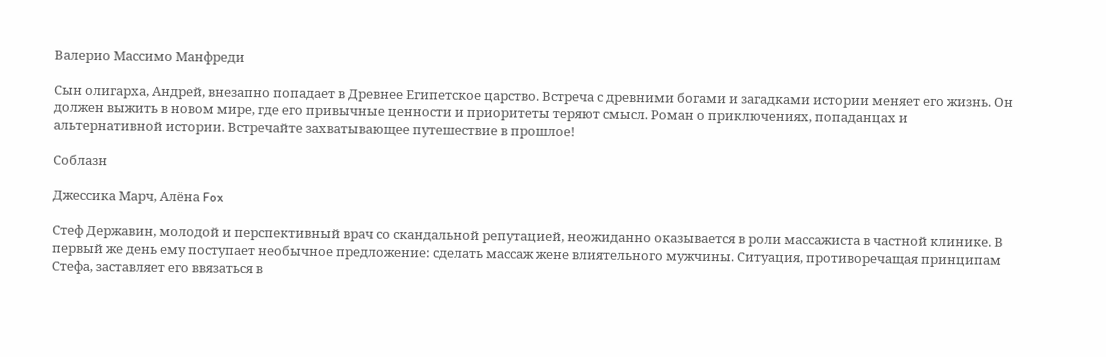Валерио Массимо Манфреди

Сын олигарха, Андрей, внезапно попадает в Древнее Египетское царство. Встреча с древними богами и загадками истории меняет его жизнь. Он должен выжить в новом мире, где его привычные ценности и приоритеты теряют смысл. Роман о приключениях, попаданцах и альтернативной истории. Встречайте захватывающее путешествие в прошлое!

Соблазн

Джессика Марч, Алёна Fox

Стеф Державин, молодой и перспективный врач со скандальной репутацией, неожиданно оказывается в роли массажиста в частной клинике. В первый же день ему поступает необычное предложение: сделать массаж жене влиятельного мужчины. Ситуация, противоречащая принципам Стефа, заставляет его ввязаться в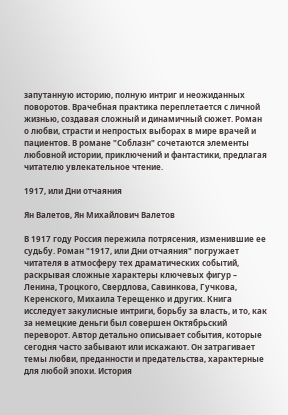запутанную историю, полную интриг и неожиданных поворотов. Врачебная практика переплетается с личной жизнью, создавая сложный и динамичный сюжет. Роман о любви, страсти и непростых выборах в мире врачей и пациентов. В романе "Соблазн" сочетаются элементы любовной истории, приключений и фантастики, предлагая читателю увлекательное чтение.

1917, или Дни отчаяния

Ян Валетов, Ян Михайлович Валетов

В 1917 году Россия пережила потрясения, изменившие ее судьбу. Роман "1917, или Дни отчаяния" погружает читателя в атмосферу тех драматических событий, раскрывая сложные характеры ключевых фигур – Ленина, Троцкого, Свердлова, Савинкова, Гучкова, Керенского, Михаила Терещенко и других. Книга исследует закулисные интриги, борьбу за власть, и то, как за немецкие деньги был совершен Октябрьский переворот. Автор детально описывает события, которые сегодня часто забывают или искажают. Он затрагивает темы любви, преданности и предательства, характерные для любой эпохи. История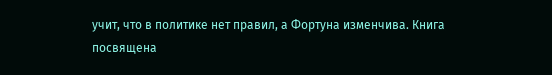учит, что в политике нет правил, а Фортуна изменчива. Книга посвящена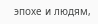эпохе и людям,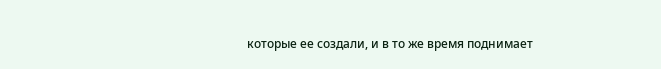которые ее создали, и в то же время поднимает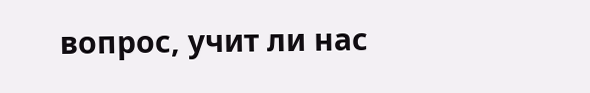вопрос, учит ли нас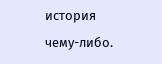история чему-либо.